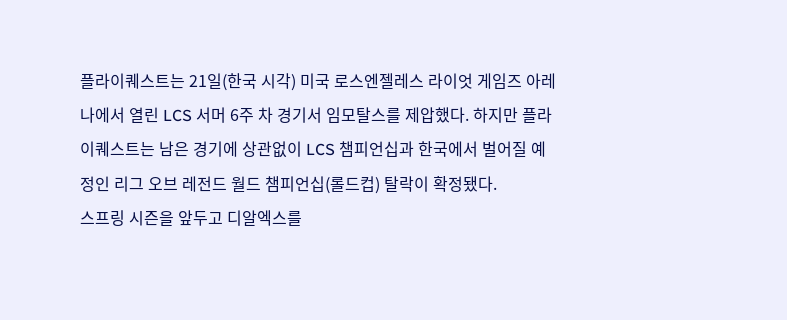플라이퀘스트는 21일(한국 시각) 미국 로스엔젤레스 라이엇 게임즈 아레나에서 열린 LCS 서머 6주 차 경기서 임모탈스를 제압했다. 하지만 플라이퀘스트는 남은 경기에 상관없이 LCS 챔피언십과 한국에서 벌어질 예정인 리그 오브 레전드 월드 챔피언십(롤드컵) 탈락이 확정됐다.
스프링 시즌을 앞두고 디알엑스를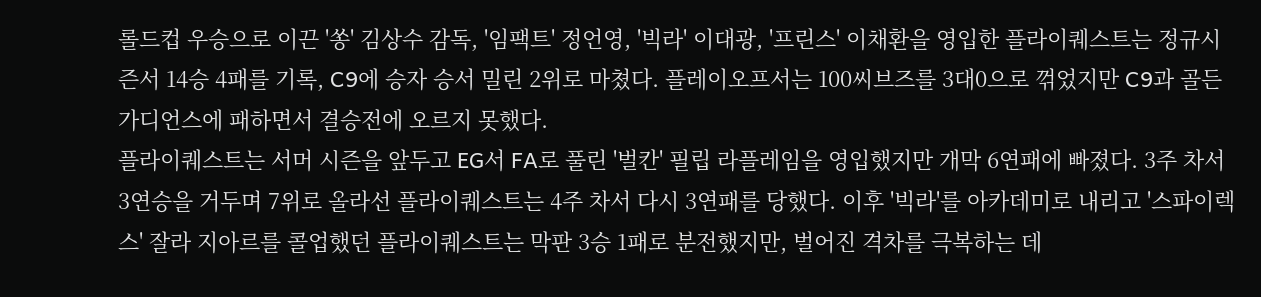롤드컵 우승으로 이끈 '쏭' 김상수 감독, '임팩트' 정언영, '빅라' 이대광, '프린스' 이채환을 영입한 플라이퀘스트는 정규시즌서 14승 4패를 기록, C9에 승자 승서 밀린 2위로 마쳤다. 플레이오프서는 100씨브즈를 3대0으로 꺾었지만 C9과 골든 가디언스에 패하면서 결승전에 오르지 못했다.
플라이퀘스트는 서머 시즌을 앞두고 EG서 FA로 풀린 '벌칸' 필립 라플레임을 영입했지만 개막 6연패에 빠졌다. 3주 차서 3연승을 거두며 7위로 올라선 플라이퀘스트는 4주 차서 다시 3연패를 당했다. 이후 '빅라'를 아카데미로 내리고 '스파이렉스' 잘라 지아르를 콜업했던 플라이퀘스트는 막판 3승 1패로 분전했지만, 벌어진 격차를 극복하는 데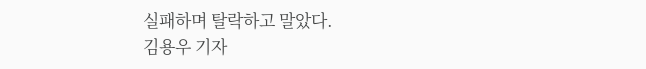실패하며 탈락하고 말았다.
김용우 기자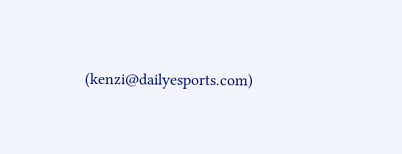(kenzi@dailyesports.com)